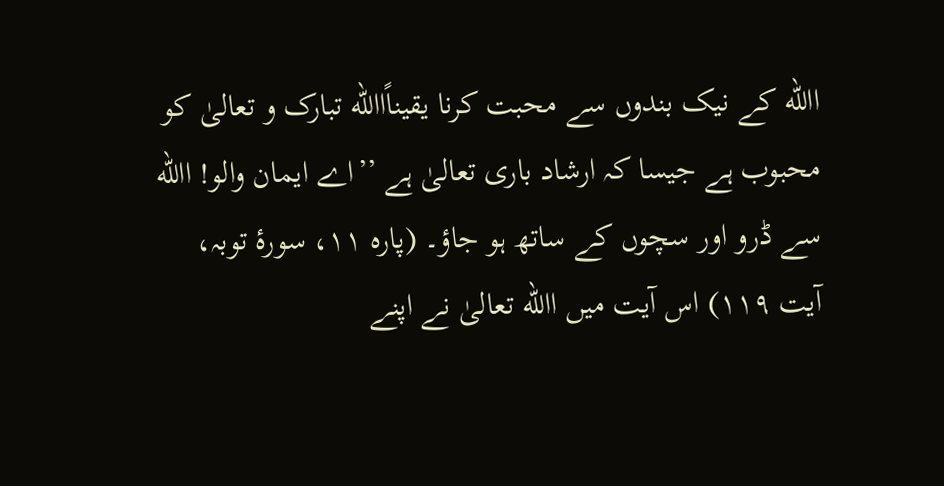االله کے نیک بندوں سے محبت کرنا یقیناًاالله تبارک و تعالیٰ کو محبوب ہے جیسا کہ ارشاد باری تعالیٰ ہے ’’اے ایمان والو! االله سے ڈرو اور سچوں کے ساتھ ہو جاؤ۔ (پارہ ۱۱، سورۂ توبہ، آیت ۱۱۹) اس آیت میں االله تعالیٰ نے اپنے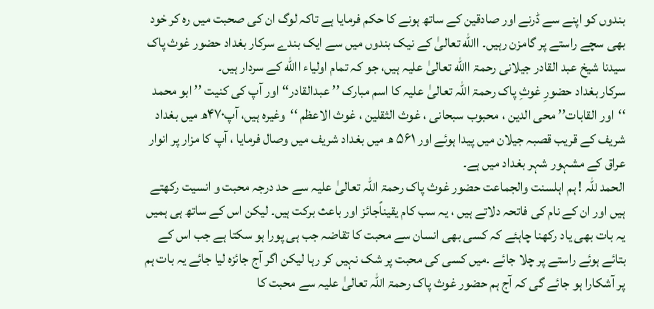بندوں کو اپنے سے ڈرنے اور صادقین کے ساتھ ہونے کا حکم فرمایا ہے تاکہ لوگ ان کی صحبت میں رہ کر خود بھی سچے راستے پر گامزن رہیں۔ االله تعالیٰ کے نیک بندوں میں سے ایک بندے سرکار بغداد حضور غوث پاک سیدنا شیخ عبد القادر جیلانی رحمۃ االله تعالیٰ علیہ ہیں، جو کہ تمام اولیاء االله کے سردار ہیں۔
سرکار بغداد حضورِ غوثِ پاک رحمۃ اللہ تعالیٰ علیہ کا اسم مبارک ’’ عبدالقادر‘‘ اور آپ کی کنیت ’’ ابو محمد ‘‘اور القابات’’ محی الدین ، محبوب سبحانی ، غوث الثقلین ، غوث الاعظم ‘‘وغیرہ ہیں، آپ۴۷۰ھ میں بغداد شریف کے قریب قصبہ جیلان میں پیدا ہوئے اور ۵۶۱ ھ میں بغداد شریف میں وصال فرمایا ، آپ کا مزار پر انوار عراق کے مشہور شہر بغداد میں ہے۔
الحمد للّٰہ ! ہم اہلسنت والجماعت حضور غوث پاک رحمۃ اللہ تعالیٰ علیہ سے حد درجہ محبت و انسیت رکھتے ہیں اور ان کے نام کی فاتحہ دلاتے ہیں ، یہ سب کام یقیناًجائز اور باعث برکت ہیں۔ لیکن اس کے ساتھ ہی ہمیں یہ بات بھی یاد رکھنا چاہئے کہ کسی بھی انسان سے محبت کا تقاضہ جب ہی پورا ہو سکتا ہے جب اس کے بتائے ہوئے راستے پر چلا جائے ۔میں کسی کی محبت پر شک نہیں کر رہا لیکن اگر آج جائزہ لیا جائے یہ بات ہم پر آشکارا ہو جائے گی کہ آج ہم حضور غوث پاک رحمۃ اللہ تعالیٰ علیہ سے محبت کا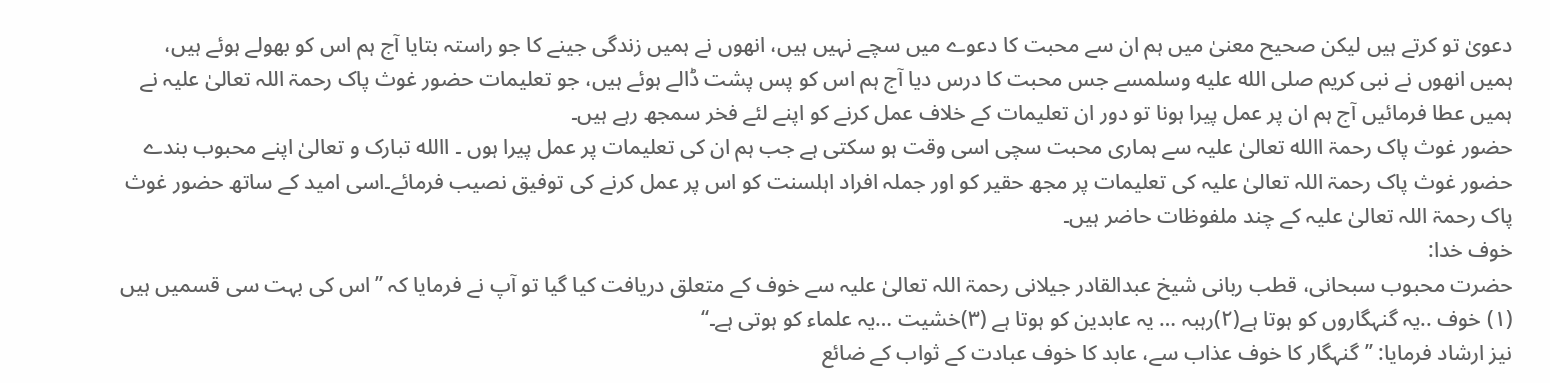دعویٰ تو کرتے ہیں لیکن صحیح معنیٰ میں ہم ان سے محبت کا دعوے میں سچے نہیں ہیں، انھوں نے ہمیں زندگی جینے کا جو راستہ بتایا آج ہم اس کو بھولے ہوئے ہیں، ہمیں انھوں نے نبی کریم صلى الله عليه وسلمسے جس محبت کا درس دیا آج ہم اس کو پس پشت ڈالے ہوئے ہیں، جو تعلیمات حضور غوث پاک رحمۃ اللہ تعالیٰ علیہ نے ہمیں عطا فرمائیں آج ہم ان پر عمل پیرا ہونا تو دور ان تعلیمات کے خلاف عمل کرنے کو اپنے لئے فخر سمجھ رہے ہیں۔
حضور غوث پاک رحمۃ االله تعالیٰ علیہ سے ہماری محبت سچی اسی وقت ہو سکتی ہے جب ہم ان کی تعلیمات پر عمل پیرا ہوں ۔ االله تبارک و تعالیٰ اپنے محبوب بندے حضور غوث پاک رحمۃ اللہ تعالیٰ علیہ کی تعلیمات پر مجھ حقیر کو اور جملہ افراد اہلسنت کو اس پر عمل کرنے کی توفیق نصیب فرمائے۔اسی امید کے ساتھ حضور غوث پاک رحمۃ اللہ تعالیٰ علیہ کے چند ملفوظات حاضر ہیں۔
خوف خدا:
حضرت محبوب سبحانی، قطب ربانی شیخ عبدالقادر جیلانی رحمۃ اللہ تعالیٰ علیہ سے خوف کے متعلق دریافت کیا گیا تو آپ نے فرمایا کہ ’’اس کی بہت سی قسمیں ہیں (۱) خوف ..یہ گنہگاروں کو ہوتا ہے(۲)رہبہ … یہ عابدین کو ہوتا ہے (۳)خشیت …یہ علماء کو ہوتی ہے۔‘‘
نیز ارشاد فرمایا: ’’گنہگار کا خوف عذاب سے، عابد کا خوف عبادت کے ثواب کے ضائع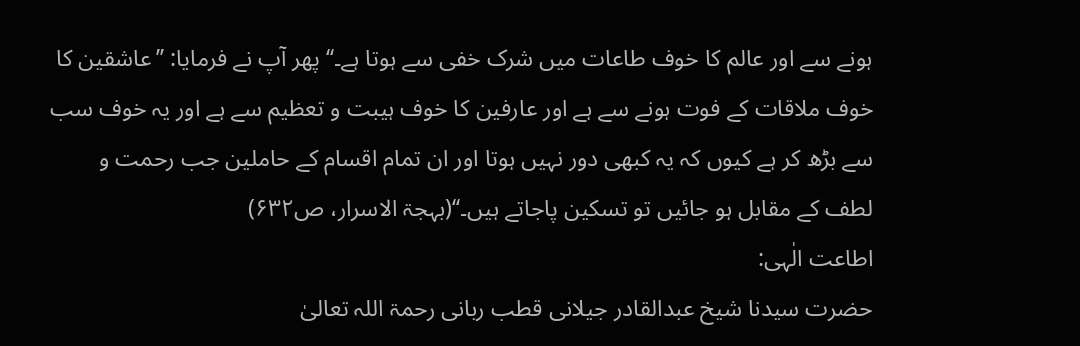ہونے سے اور عالم کا خوف طاعات میں شرک خفی سے ہوتا ہے۔‘‘ پھر آپ نے فرمایا: ’’عاشقین کا خوف ملاقات کے فوت ہونے سے ہے اور عارفین کا خوف ہیبت و تعظیم سے ہے اور یہ خوف سب سے بڑھ کر ہے کیوں کہ یہ کبھی دور نہیں ہوتا اور ان تمام اقسام کے حاملین جب رحمت و لطف کے مقابل ہو جائیں تو تسکین پاجاتے ہیں۔‘‘(بہجۃ الاسرار، ص۶۳۲)
اطاعت الٰہی:
حضرت سیدنا شیخ عبدالقادر جیلانی قطب ربانی رحمۃ اللہ تعالیٰ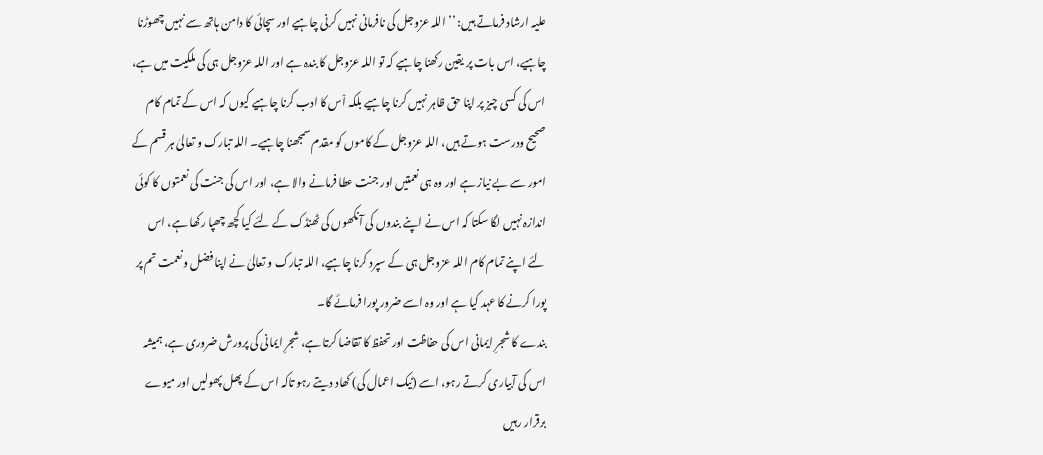علیہ ارشاد فرماتے ہیں: ’’ اللہ عزوجل کی نافرمانی نہیں کرنی چاہیے اور سچائی کا دامن ہاتھ سے نہیں چھوڑنا چاہیے، اس بات پر یقین رکھنا چاہیے کہ تو اللہ عزوجل کا بندہ ہے اور اللہ عزوجل ہی کی ملکیت میں ہے، اس کی کسی چیز پر اپنا حق ظاہر نہیں کرنا چاہیے بلکہ اْس کا ادب کرنا چاہیے کیوں کہ اس کے تمام کام صحیح ودرست ہوتے ہیں، اللہ عزوجل کے کاموں کو مقدم سمجھنا چاہیے۔ اللہ تبارک و تعالیٰ ہر قسم کے امور سے بے نیاز ہے اور وہ ہی نعمتیں اور جنت عطا فرمانے والا ہے، اور اس کی جنت کی نعمتوں کا کوئی اندازہ نہیں لگا سکتا کہ اس نے اپنے بندوں کی آنکھوں کی ٹھنڈک کے لئے کیا کچھ چھپا رکھا ہے، اس لئے اپنے تمام کام اللہ عزوجل ہی کے سپرد کرنا چاہیے، اللہ تبارک و تعالیٰ نے اپنا فضل و نعمت تم پر پورا کرنے کا عہد کیا ہے اور وہ اسے ضرور پورا فرمائے گا۔
بندے کا شجرِ ایمانی اس کی حفاظت اور تحفظ کا تقاضا کرتا ہے، شجرِ ایمانی کی پرورش ضروری ہے، ہمیشہ اس کی آبیاری کرتے رہو، اسے (نیک اعمال کی) کھاد دیتے رہو تاکہ اس کے پھل پھولیں اور میوے برقرار رہیں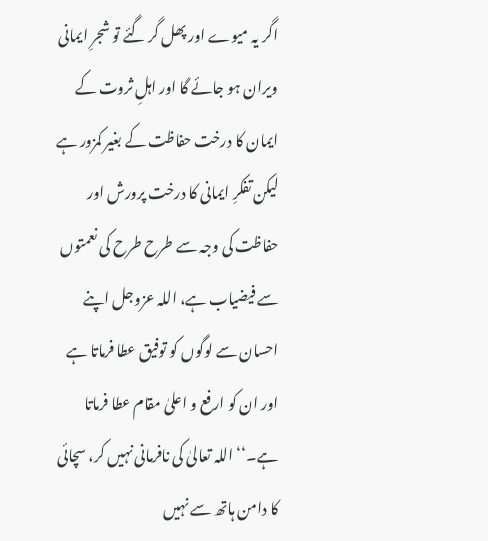اگر یہ میوے اور پھل گر گئے تو شجرِ ایمانی ویران ہو جائے گا اور اہلِ ثروت کے ایمان کا درخت حفاظت کے بغیر کمزور ہے لیکن تفکرِ ایمانی کا درخت پرورش اور حفاظت کی وجہ سے طرح طرح کی نعمتوں سے فیضیاب ہے، اللہ عزوجل اپنے احسان سے لوگوں کو توفیق عطا فرماتا ہے اور ان کو ارفع و اعلیٰ مقام عطا فرماتا ہے۔‘‘ اللہ تعالیٰ کی نافرمانی نہیں کر، سچائی کا دامن ہاتھ سے نہیں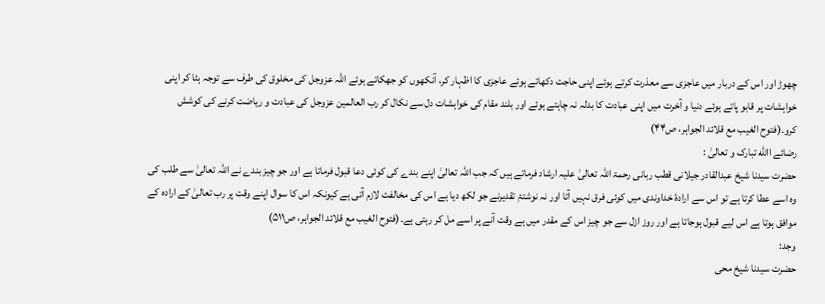چھوڑ اور اس کے دربار میں عاجزی سے معذرت کرتے ہوئے اپنی حاجت دکھاتے ہوئے عاجزی کا اظہار کر، آنکھوں کو جھکاتے ہوئے اللہ عزوجل کی مخلوق کی طرف سے توجہ ہٹا کر اپنی خواہشات پر قابو پاتے ہوئے دنیا و آخرت میں اپنی عبادت کا بدلہ نہ چاہتے ہوئے اور بلند مقام کی خواہشات دل سے نکال کر رب العالمین عزوجل کی عبادت و ریاضت کرنے کی کوشش کرو۔(فتوح الغیب مع قلائد الجواہر، ص۴۴)
رضائے االله تبارک و تعالیٰ :
حضرت سیدنا شیخ عبدالقادر جیلانی قطب ربانی رحمۃ اللہ تعالیٰ علیہ ارشاد فرماتے ہیں کہ جب اللہ تعالیٰ اپنے بندے کی کوئی دعا قبول فرماتا ہے اور جو چیز بندے نے اللہ تعالیٰ سے طلب کی وہ اسے عطا کرتا ہے تو اس سے ارادۂ خداوندی میں کوئی فرق نہیں آتا اور نہ نوشتۂِ تقدیرنے جو لکھ دیا ہے اس کی مخالفت لازم آتی ہے کیونکہ اس کا سوال اپنے وقت پر رب تعالیٰ کے ارادہ کے موافق ہوتا ہے اس لیے قبول ہوجاتا ہے اور روز ازل سے جو چیز اس کے مقدر میں ہے وقت آنے پر اسے مل کر رہتی ہے۔(فتوح الغیب مع قلائد الجواہر، ص۵۱۱)
وجد:
حضرت سیدنا شیخ محی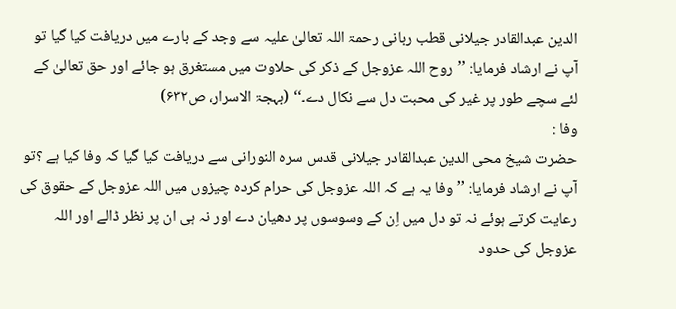الدین عبدالقادر جیلانی قطب ربانی رحمۃ اللہ تعالیٰ علیہ سے وجد کے بارے میں دریافت کیا گیا تو آپ نے ارشاد فرمایا: ’’روح اللہ عزوجل کے ذکر کی حلاوت میں مستغرق ہو جائے اور حق تعالیٰ کے لئے سچے طور پر غیر کی محبت دل سے نکال دے۔‘‘ (بہجۃ الاسرار، ص۶۳۲)
وفا :
حضرت شیخ محی الدین عبدالقادر جیلانی قدس سرہ النورانی سے دریافت کیا گیا کہ وفا کیا ہے ؟تو آپ نے ارشاد فرمایا: ’’وفا یہ ہے کہ اللہ عزوجل کی حرام کردہ چیزوں میں اللہ عزوجل کے حقوق کی رعایت کرتے ہوئے نہ تو دل میں اِن کے وسوسوں پر دھیان دے اور نہ ہی ان پر نظر ڈالے اور اللہ عزوجل کی حدود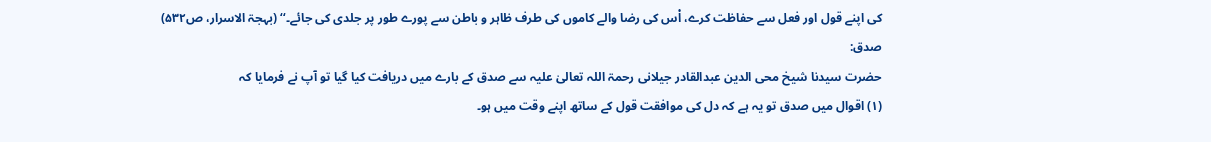کی اپنے قول اور فعل سے حفاظت کرے، اْس کی رضا والے کاموں کی طرف ظاہر و باطن سے پورے طور پر جلدی کی جائے۔‘‘ (بہجۃ الاسرار، ص۵۳۲)
صدق:
حضرت سیدنا شیخ محی الدین عبدالقادر جیلانی رحمۃ اللہ تعالیٰ علیہ سے صدق کے بارے میں دریافت کیا گیا تو آپ نے فرمایا کہ
(۱) اقوال میں صدق تو یہ ہے کہ دل کی موافقت قول کے ساتھ اپنے وقت میں ہو۔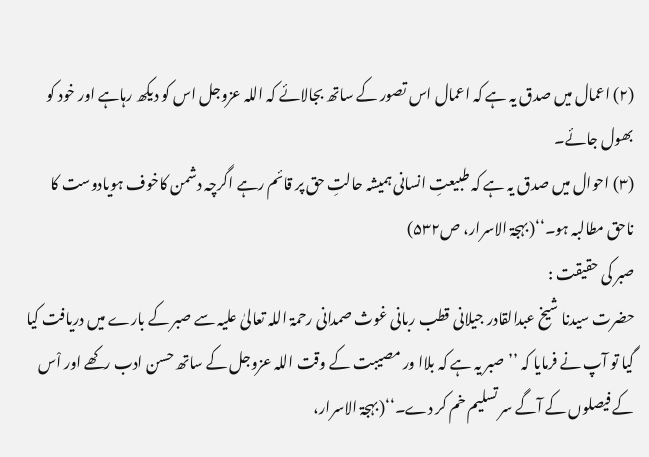(۲) اعمال میں صدق یہ ہے کہ اعمال اس تصور کے ساتھ بجالائے کہ اللہ عزوجل اس کو دیکھ رہاہے اور خود کو بھول جائے۔
(۳) احوال میں صدق یہ ہے کہ طبیعتِ انسانی ہمیشہ حالتِ حق پر قائم رہے اگرچہ دشمن کاخوف ہویادوست کا ناحق مطالبہ ہو۔‘‘(بہجۃ الاسرار، ص۵۳۲)
صبر کی حقیقت :
حضرت سیدنا شیخ عبدالقادر جیلانی قطب ربانی غوث صمدانی رحمۃ اللہ تعالیٰ علیہ سے صبر کے بارے میں دریافت کیا گیا تو آپ نے فرمایا کہ ’’صبر یہ ہے کہ بلاا ور مصیبت کے وقت اللہ عزوجل کے ساتھ حسن ادب رکھے اور اْس کے فیصلوں کے آگے سر تسلیم خم کر دے۔‘‘(بہجۃ الاسرار،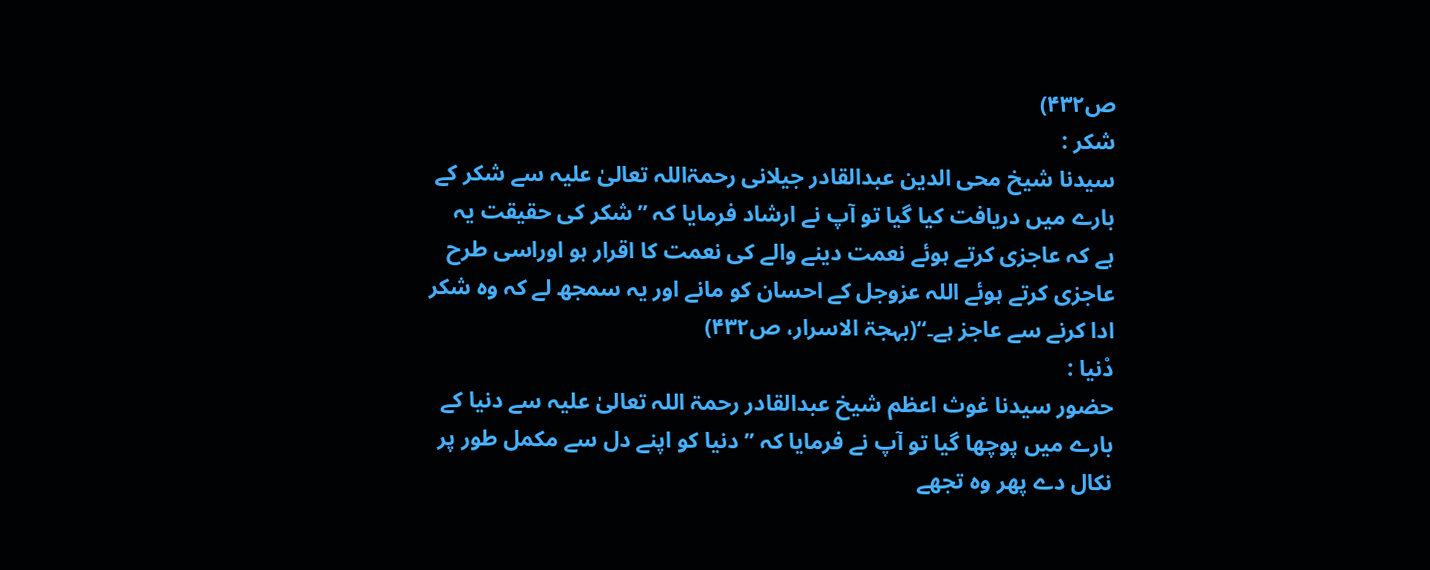ص۴۳۲)
شکر :
سیدنا شیخ محی الدین عبدالقادر جیلانی رحمۃاللہ تعالیٰ علیہ سے شکر کے بارے میں دریافت کیا گیا تو آپ نے ارشاد فرمایا کہ ’’شکر کی حقیقت یہ ہے کہ عاجزی کرتے ہوئے نعمت دینے والے کی نعمت کا اقرار ہو اوراسی طرح عاجزی کرتے ہوئے اللہ عزوجل کے احسان کو مانے اور یہ سمجھ لے کہ وہ شکر ادا کرنے سے عاجز ہے۔‘‘(بہجۃ الاسرار، ص۴۳۲)
دْنیا :
حضور سیدنا غوث اعظم شیخ عبدالقادر رحمۃ اللہ تعالیٰ علیہ سے دنیا کے بارے میں پوچھا گیا تو آپ نے فرمایا کہ ’’دنیا کو اپنے دل سے مکمل طور پر نکال دے پھر وہ تجھے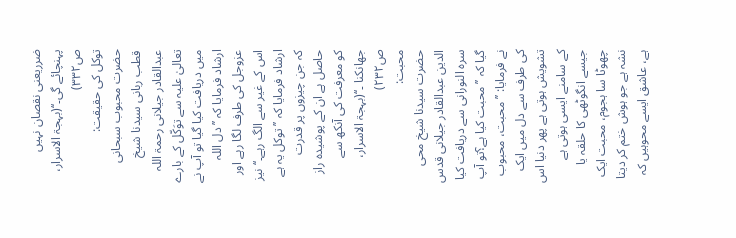ضرریعنی نقصان نہیں پہنچائے گی۔‘‘(بہجۃ الاسرار، ص۳۳۲)
توکل کی حقیقت:
حضرت محبوب سبحانی قطب ربانی سیدنا شیخ عبدالقادر جیلانی رحمۃ اللہ تعالیٰ علیہ سے توَکّل کے بارے میں دریافت کیا گیا تو آپ نے ارشاد فرمایا کہ ’’دل اللہ عزوجل کی طرف لگا رہے اور اس کے غیر سے الگ رہے۔‘‘ نیز ارشاد فرمایا کہ ’’توکل یہ ہے کہ جن چیزوں پر قدرت حاصل ہے ان کے پوشیدہ راز کو معرفت کی آنکھ سے جھانکنا ۔‘‘(بہجۃ الاسرار، ص۲۳۲)
محبت:
حضرت سیدنا شیخ محی الدین عبدالقادر جیلانی قدس سرہ النورانی سے دریافت کیا گیا کہ ’’محبت کیا ہے؟تو آپ نے فرمایا: ’’محبت، محبوب کی طرف سے دل میں ایک تشویش ہوتی ہے پھر دنیا اس کے سامنے ایسی ہوتی ہے جیسے انگوٹھی کا حلقہ یا چھوٹا سا ہجوم، محبت ایک نشہ ہے جو ہوش ختم کر دیتا ہے، عاشق ایسے محوہیں کہ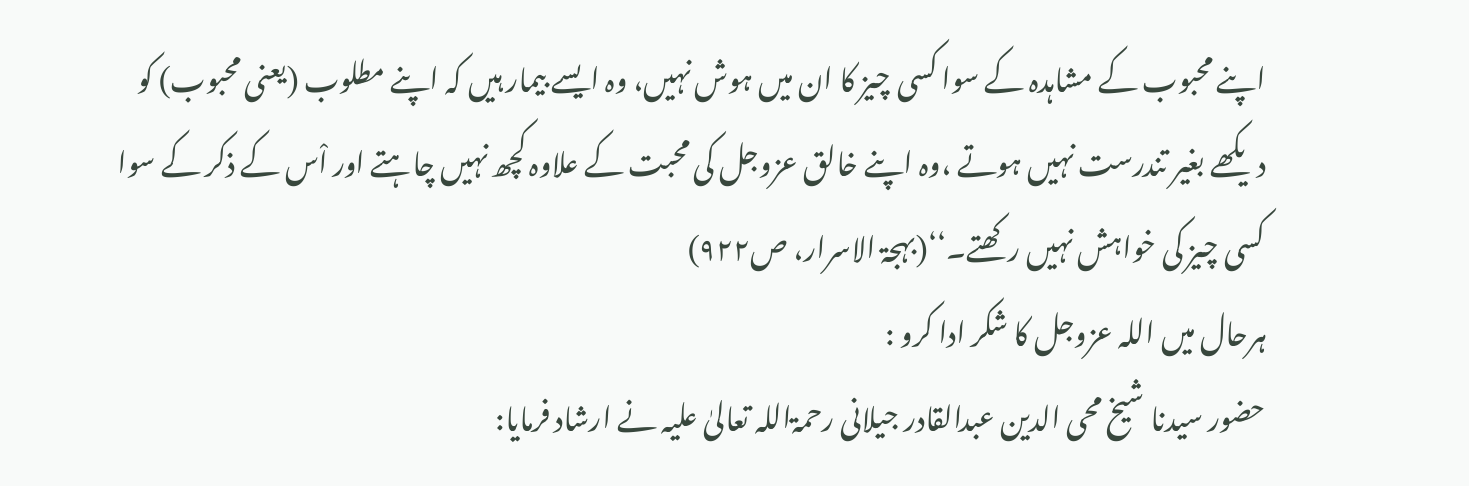اپنے محبوب کے مشاہدہ کے سوا کسی چیز کا ان میں ہوش نہیں، وہ ایسے بیمار ہیں کہ اپنے مطلوب (یعنی محبوب) کو دیکھے بغیر تندرست نہیں ہوتے ،وہ اپنے خالق عزوجل کی محبت کے علاوہ کچھ نہیں چاہتے اور اْس کے ذکر کے سوا کسی چیز کی خواہش نہیں رکھتے۔‘‘(بہجۃ الاسرار، ص۹۲۲)
ہرحال میں اللہ عزوجل کا شکر ادا کرو :
حضور سیدنا شیخ محی الدین عبدالقادر جیلانی رحمۃاللہ تعالیٰ علیہ نے ارشاد فرمایا: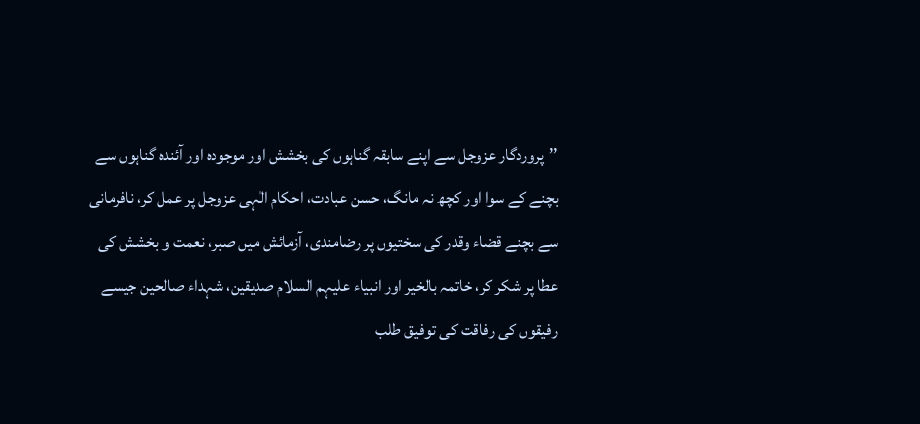’’پروردگار عزوجل سے اپنے سابقہ گناہوں کی بخشش اور موجودہ اور آئندہ گناہوں سے بچنے کے سوا اور کچھ نہ مانگ، حسن عبادت، احکام الٰہی عزوجل پر عمل کر، نافرمانی سے بچنے قضاء وقدر کی سختیوں پر رضامندی، آزمائش میں صبر، نعمت و بخشش کی عطا پر شکر کر، خاتمہ بالخیر اور انبیاء علیہم السلام صدیقین، شہداء صالحین جیسے رفیقوں کی رفاقت کی توفیق طلب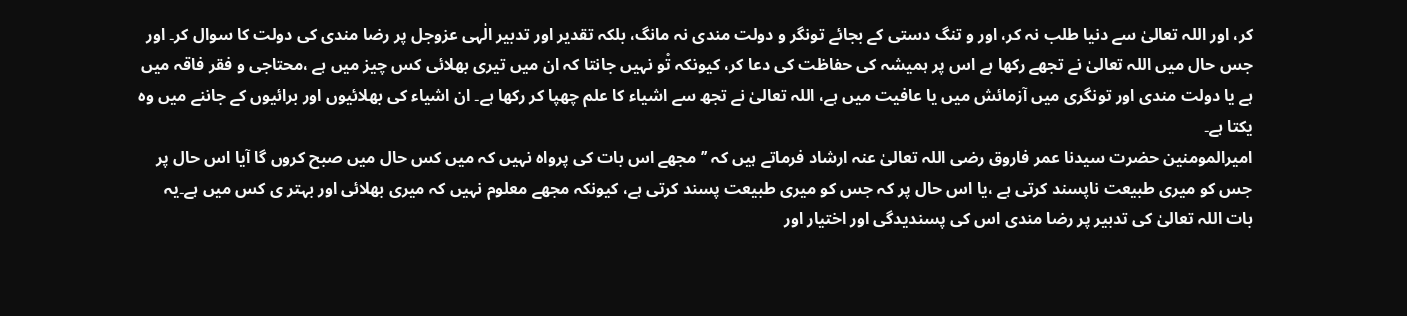کر، اور اللہ تعالیٰ سے دنیا طلب نہ کر، اور و تنگ دستی کے بجائے تونگر و دولت مندی نہ مانگ، بلکہ تقدیر اور تدبیر الٰہی عزوجل پر رضا مندی کی دولت کا سوال کر۔ اور جس حال میں اللہ تعالیٰ نے تجھے رکھا ہے اس پر ہمیشہ کی حفاظت کی دعا کر، کیونکہ تْو نہیں جانتا کہ ان میں تیری بھلائی کس چیز میں ہے ،محتاجی و فقر فاقہ میں ہے یا دولت مندی اور تونگری میں آزمائش میں یا عافیت میں ہے، اللہ تعالیٰ نے تجھ سے اشیاء کا علم چھپا کر رکھا ہے۔ ان اشیاء کی بھلائیوں اور برائیوں کے جاننے میں وہ یکتا ہے۔
امیرالمومنین حضرت سیدنا عمر فاروق رضی اللہ تعالیٰ عنہ ارشاد فرماتے ہیں کہ ’’مجھے اس بات کی پرواہ نہیں کہ میں کس حال میں صبح کروں گا آیا اس حال پر جس کو میری طبیعت ناپسند کرتی ہے ،یا اس حال پر کہ جس کو میری طبیعت پسند کرتی ہے، کیونکہ مجھے معلوم نہیں کہ میری بھلائی اور بہتر ی کس میں ہے۔یہ بات اللہ تعالیٰ کی تدبیر پر رضا مندی اس کی پسندیدگی اور اختیار اور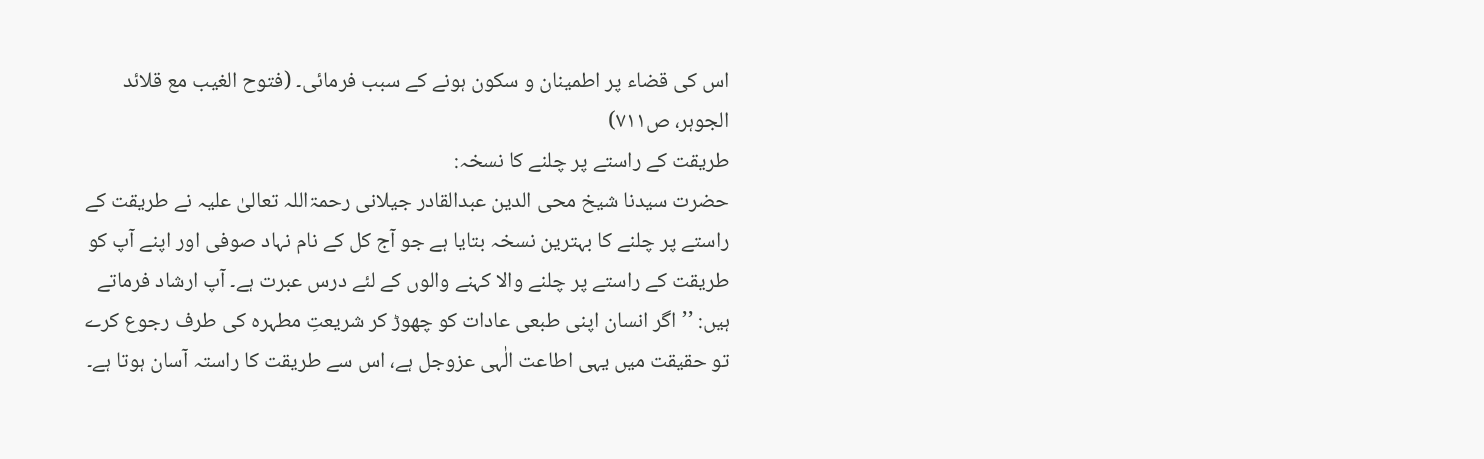اس کی قضاء پر اطمینان و سکون ہونے کے سبب فرمائی۔ (فتوح الغیب مع قلائد الجوہر، ص۷۱۱)
طریقت کے راستے پر چلنے کا نسخہ:
حضرت سیدنا شیخ محی الدین عبدالقادر جیلانی رحمۃاللہ تعالیٰ علیہ نے طریقت کے راستے پر چلنے کا بہترین نسخہ بتایا ہے جو آج کل کے نام نہاد صوفی اور اپنے آپ کو طریقت کے راستے پر چلنے والا کہنے والوں کے لئے درس عبرت ہے۔ آپ ارشاد فرماتے ہیں: ’’اگر انسان اپنی طبعی عادات کو چھوڑ کر شریعتِ مطہرہ کی طرف رجوع کرے تو حقیقت میں یہی اطاعت الٰہی عزوجل ہے، اس سے طریقت کا راستہ آسان ہوتا ہے۔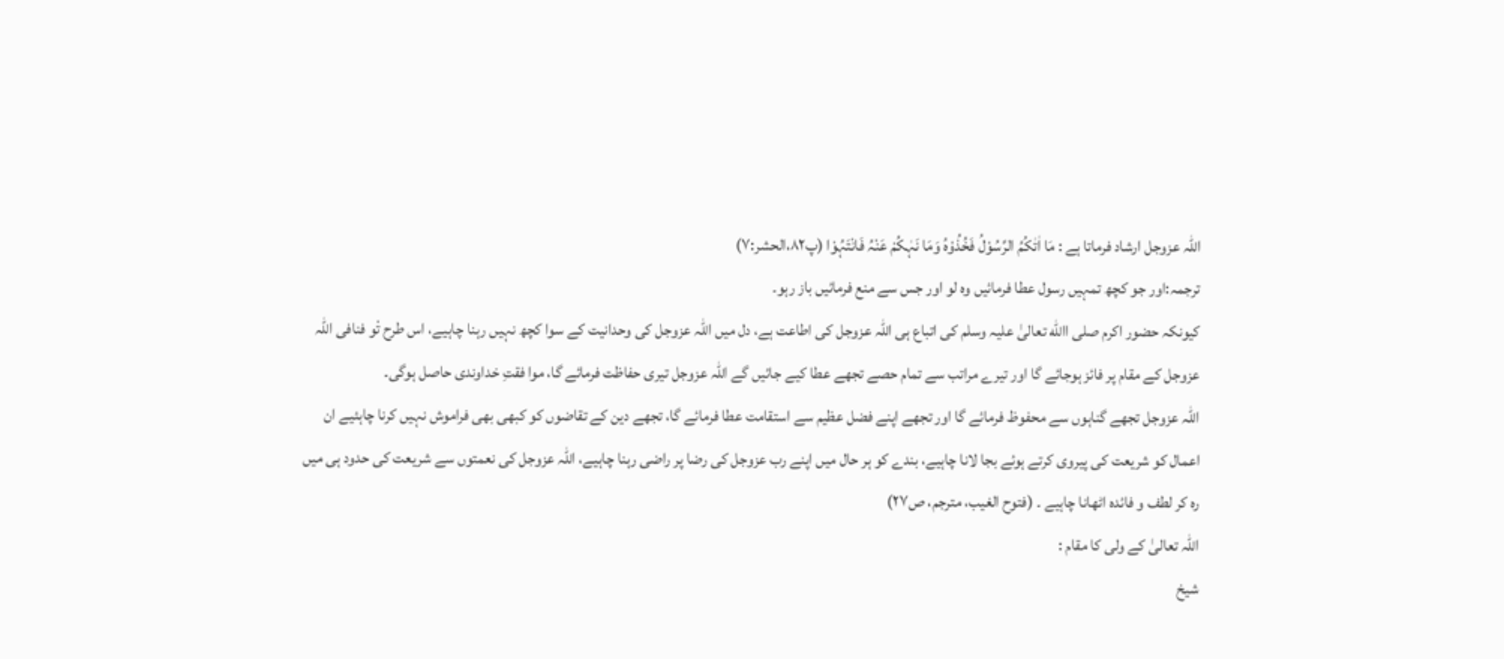اللہ عزوجل ارشاد فرماتا ہے : مَا اٰتٰکُمُ الرَّسُوْلُ فَخُذُوْہُ وَمَا نَہٰکُمْ عَنْہُ فَانْتَہُوْا (پ۸۲،الحشر:۷)
ترجمہ:اور جو کچھ تمہیں رسول عطا فرمائیں وہ لو اور جس سے منع فرمائیں باز رہو۔
کیونکہ حضور اکرم صلی االله تعالیٰ علیہ وسلم کی اتباع ہی اللہ عزوجل کی اطاعت ہے، دل میں اللہ عزوجل کی وحدانیت کے سوا کچھ نہیں رہنا چاہیے، اس طرح تْو فنافی اللہ عزوجل کے مقام پر فائز ہوجائے گا اور تیرے مراتب سے تمام حصے تجھے عطا کیے جائیں گے اللہ عزوجل تیری حفاظت فرمائے گا، موا فقتِ خداوندی حاصل ہوگی۔
اللہ عزوجل تجھے گناہوں سے محفوظ فرمائے گا اور تجھے اپنے فضل عظیم سے استقامت عطا فرمائے گا، تجھے دین کے تقاضوں کو کبھی بھی فراموش نہیں کرنا چاہئیے ان اعمال کو شریعت کی پیروی کرتے ہوئے بجا لانا چاہیے، بندے کو ہر حال میں اپنے رب عزوجل کی رضا پر راضی رہنا چاہیے، اللہ عزوجل کی نعمتوں سے شریعت کی حدود ہی میں رہ کر لطف و فائدہ اٹھانا چاہیے ۔ (فتوح الغیب، مترجم، ص۲۷)
اللہ تعالیٰ کے ولی کا مقام :
شیخ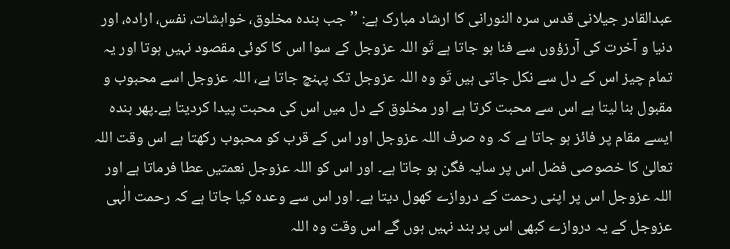عبدالقادر جیلانی قدس سرہ النورانی کا ارشاد مبارک ہے: ’’جب بندہ مخلوق، خواہشات، نفس، ارادہ، اور دنیا و آخرت کی آرزؤوں سے فنا ہو جاتا ہے تَو اللہ عزوجل کے سوا اس کا کوئی مقصود نہیں ہوتا اور یہ تمام چیز اس کے دل سے نکل جاتی ہیں تَو وہ اللہ عزوجل تک پہنچ جاتا ہے، اللہ عزوجل اسے محبوب و مقبول بنا لیتا ہے اس سے محبت کرتا ہے اور مخلوق کے دل میں اس کی محبت پیدا کردیتا ہے۔پھر بندہ ایسے مقام پر فائز ہو جاتا ہے کہ وہ صرف اللہ عزوجل اور اس کے قرب کو محبوب رکھتا ہے اس وقت اللہ تعالیٰ کا خصوصی فضل اس پر سایہ فگن ہو جاتا ہے۔ اور اس کو اللہ عزوجل نعمتیں عطا فرماتا ہے اور اللہ عزوجل اس پر اپنی رحمت کے دروازے کھول دیتا ہے۔ اور اس سے وعدہ کیا جاتا ہے کہ رحمت الٰہی عزوجل کے یہ دروازے کبھی اس پر بند نہیں ہوں گے اس وقت وہ اللہ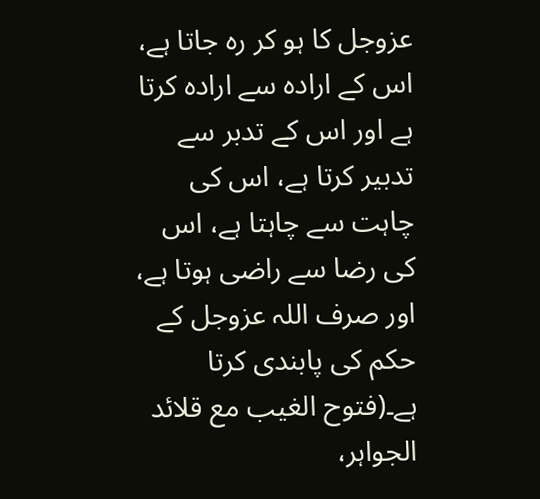عزوجل کا ہو کر رہ جاتا ہے، اس کے ارادہ سے ارادہ کرتا ہے اور اس کے تدبر سے تدبیر کرتا ہے، اس کی چاہت سے چاہتا ہے، اس کی رضا سے راضی ہوتا ہے، اور صرف اللہ عزوجل کے حکم کی پابندی کرتا ہے۔(فتوح الغیب مع قلائد الجواہر،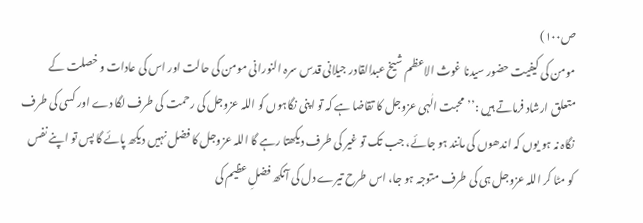ص۱۰۰)
مومن کی کیفیت حضور سیدنا غوث الاعظم شیخ عبدالقادر جیلانی قدس سرہ النورانی مومن کی حالت اور اس کی عادات و خصلت کے متعلق ارشاد فرماتے ہیں :’’محبت الٰہی عزوجل کا تقاضا ہے کہ تو اپنی نگاہوں کو اللہ عزوجل کی رحمت کی طرف لگا دے اور کسی کی طرف نگاہ نہ ہو یوں کہ اندھوں کی مانند ہو جائے، جب تک تو غیر کی طرف دیکھتا رہے گا اللہ عزوجل کا فضل نہیں دیکھ پائے گا پس تو اپنے نفس کو مٹا کر اللہ عزوجل ہی کی طرف متوجہ ہو جا، اس طرح تیرے دل کی آنکھ فضلِ عظیم کی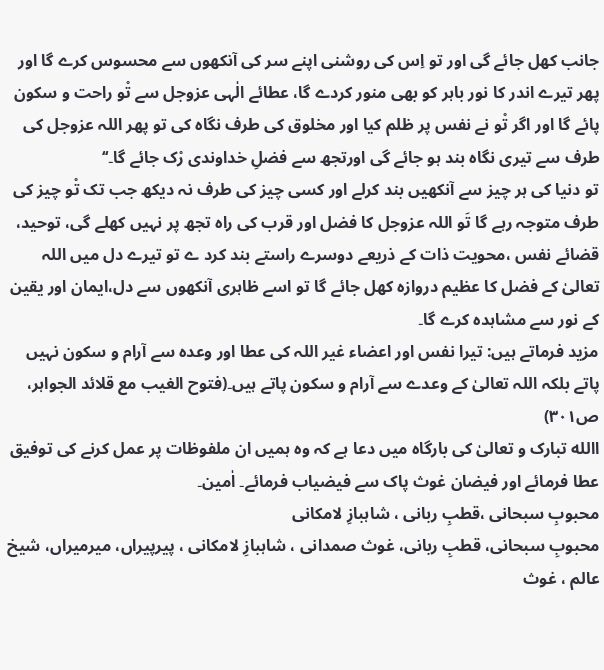جانب کھل جائے گی اور تو اِس کی روشنی اپنے سر کی آنکھوں سے محسوس کرے گا اور پھر تیرے اندر کا نور باہر کو بھی منور کردے گا، عطائے الٰہی عزوجل سے تْو راحت و سکون پائے گا اور اگر تْو نے نفس پر ظلم کیا اور مخلوق کی طرف نگاہ کی تو پھر اللہ عزوجل کی طرف سے تیری نگاہ بند ہو جائے گی اورتجھ سے فضلِ خداوندی رْک جائے گا۔‘‘
تو دنیا کی ہر چیز سے آنکھیں بند کرلے اور کسی چیز کی طرف نہ دیکھ جب تک تْو چیز کی طرف متوجہ رہے گا تَو اللہ عزوجل کا فضل اور قرب کی راہ تجھ پر نہیں کھلے گی، توحید، قضائے نفس ،محویت ذات کے ذریعے دوسرے راستے بند کرد ے تو تیرے دل میں اللہ تعالیٰ کے فضل کا عظیم دروازہ کھل جائے گا تو اسے ظاہری آنکھوں سے دل،ایمان اور یقین کے نور سے مشاہدہ کرے گا۔
مزید فرماتے ہیں: تیرا نفس اور اعضاء غیر اللہ کی عطا اور وعدہ سے آرام و سکون نہیں پاتے بلکہ اللہ تعالیٰ کے وعدے سے آرام و سکون پاتے ہیں۔(فتوح الغیب مع قلائد الجواہر، ص۳۰۱)
االله تبارک و تعالیٰ کی بارگاہ میں دعا ہے کہ وہ ہمیں ان ملفوظات پر عمل کرنے کی توفیق عطا فرمائے اور فیضان غوث پاک سے فیضیاب فرمائے۔ اٰمین۔
محبوبِ سبحانی ،قطبِ ربانی ، شاہبازِ لامکانی
محبوبِ سبحانی، قطبِ ربانی، غوث صمدانی ، شاہبازِ لامکانی ، پیرپیراں، میرمیراں، شیخ عالم ، غوث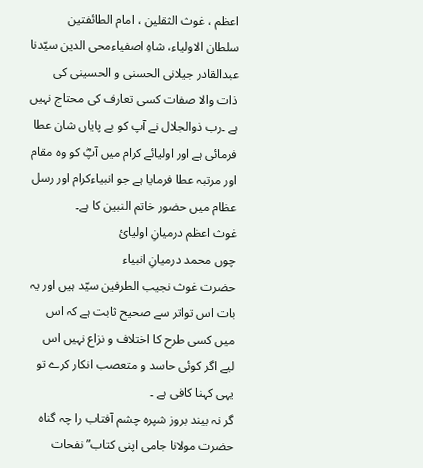اعظم ، غوث الثقلین ، امام الطائفتین
سلطان الاولیاء، شاہِ اصفیاءمحی الدین سیّدنا عبدالقادر جیلانی الحسنی و الحسینی کی ذات والا صفات کسی تعارف کی محتاج نہیں ہے ۔رب ذوالجلال نے آپ کو بے پایاں شان عطا فرمائی ہے اور اولیائے کرام میں آپؓ کو وہ مقام اور مرتبہ عطا فرمایا ہے جو انبیاءکرام اور رسل عظام میں حضور خاتم النبین کا ہے۔
غوث اعظم درمیانِ اولیائ
چوں محمد درمیانِ انبیاء
حضرت غوث نجیب الطرفین سیّد ہیں اور یہ بات اس تواتر سے صحیح ثابت ہے کہ اس میں کسی طرح کا اختلاف و نزاع نہیں اس لیے اگر کوئی حاسد و متعصب انکار کرے تو یہی کہنا کافی ہے ۔
گر نہ بیند بروز شپرہ چشم آفتاب را چہ گناہ
حضرت مولانا جامی اپنی کتاب” نفحات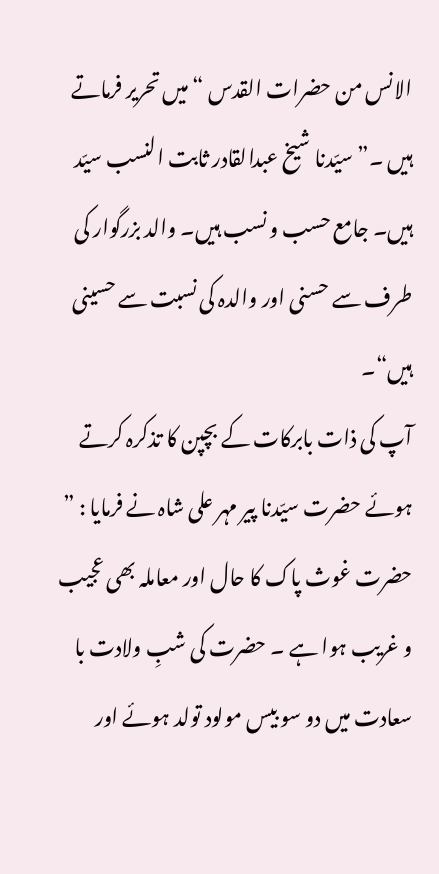الانس من حضرات القدس “میں تحریر فرماتے ہیں ۔”سیّدنا شیخ عبدالقادر ثابت النسب سیّد ہیں۔ جامع حسب و نسب ہیں۔ والد بزرگوار کی طرف سے حسنی اور والدہ کی نسبت سے حسینی ہیں“۔
آپ کی ذات بابرکات کے بچپن کا تذکرہ کرتے ہوئے حضرت سیّدنا پیر مہر علی شاہ نے فرمایا : ” حضرت غوث پاک کا حال اور معاملہ بھی عجیب و غریب ہوا ہے ۔ حضرت کی شبِ ولادت با سعادت میں دو سو بیس مولود تولد ہوئے اور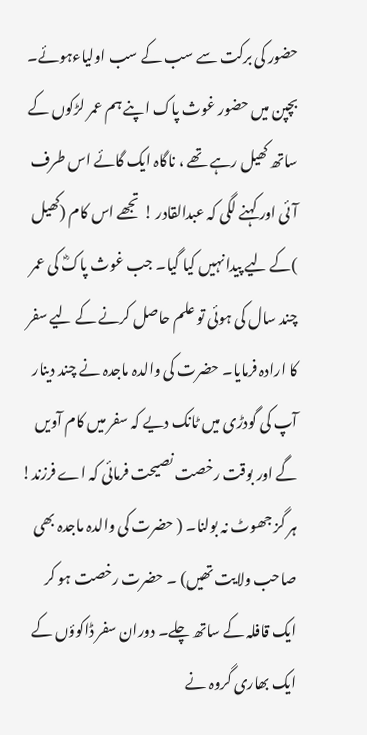حضور کی برکت سے سب کے سب اولیاءہوئے۔ بچپن میں حضور غوث پاک اپنے ہم عمر لڑکوں کے ساتھ کھیل رہے تھے ، ناگاہ ایک گائے اس طرف آئی اور کہنے لگی کہ عبدالقادر ! تجھے اس کام (کھیل )کے لیے پیدا نہیں کیا گیا۔ جب غوث پاکؓ کی عمر چند سال کی ہوئی تو علم حاصل کرنے کے لیے سفر کا ارادہ فرمایا۔ حضرت کی والدہ ماجدہ نے چند دینار آپ کی گودڑی میں ٹانک دیے کہ سفر میں کام آویں گے اور بوقت رخصت نصیحت فرمائی کہ اے فرزند! ہر گز جھوٹ نہ بولنا۔ ( حضرت کی والدہ ماجدہ بھی صاحب ولایت تھیں) ۔ حضرت رخصت ہو کر ایک قافلہ کے ساتھ چلے۔ دوران سفر ڈاکوؤں کے ایک بھاری گروہ نے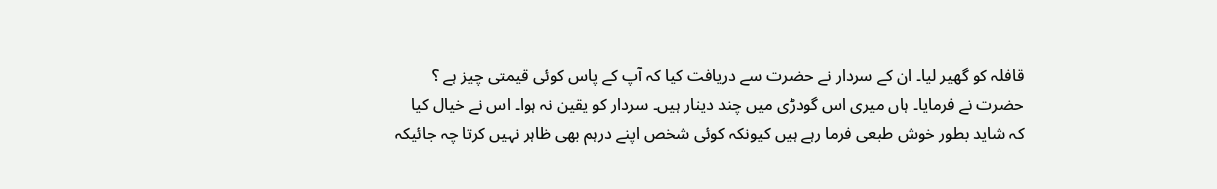قافلہ کو گھیر لیا۔ ان کے سردار نے حضرت سے دریافت کیا کہ آپ کے پاس کوئی قیمتی چیز ہے ؟ حضرت نے فرمایا۔ ہاں میری اس گودڑی میں چند دینار ہیں۔ سردار کو یقین نہ ہوا۔ اس نے خیال کیا کہ شاید بطور خوش طبعی فرما رہے ہیں کیونکہ کوئی شخص اپنے درہم بھی ظاہر نہیں کرتا چہ جائیکہ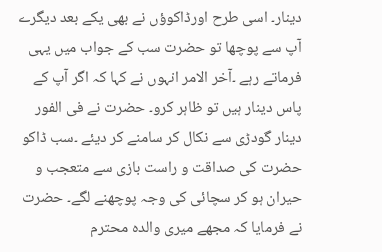دینار۔ اسی طرح اورڈاکوؤں نے بھی یکے بعد دیگرے آپ سے پوچھا تو حضرت سب کے جواب میں یہی فرماتے رہے ۔آخر الامر انہوں نے کہا کہ اگر آپ کے پاس دینار ہیں تو ظاہر کرو۔ حضرت نے فی الفور دینار گودڑی سے نکال کر سامنے کر دیئے ۔سب ڈاکو حضرت کی صداقت و راست بازی سے متعجب و حیران ہو کر سچائی کی وجہ پوچھنے لگے۔ حضرت نے فرمایا کہ مجھے میری والدہ محترم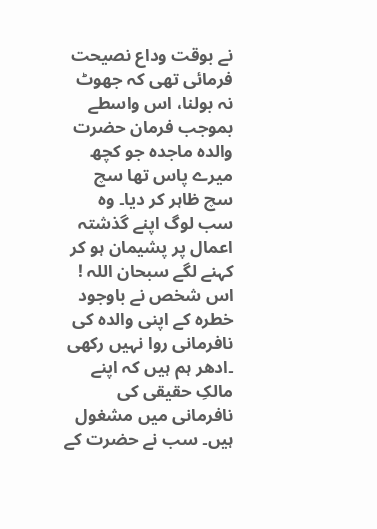نے بوقت وداع نصیحت فرمائی تھی کہ جھوٹ نہ بولنا، اس واسطے بموجب فرمان حضرت والدہ ماجدہ جو کچھ میرے پاس تھا سچ سچ ظاہر کر دیا۔ وہ سب لوگ اپنے گذشتہ اعمال پر پشیمان ہو کر کہنے لگے سبحان اللہ ! اس شخص نے باوجود خطرہ کے اپنی والدہ کی نافرمانی روا نہیں رکھی ۔ادھر ہم ہیں کہ اپنے مالکِ حقیقی کی نافرمانی میں مشغول ہیں۔ سب نے حضرت کے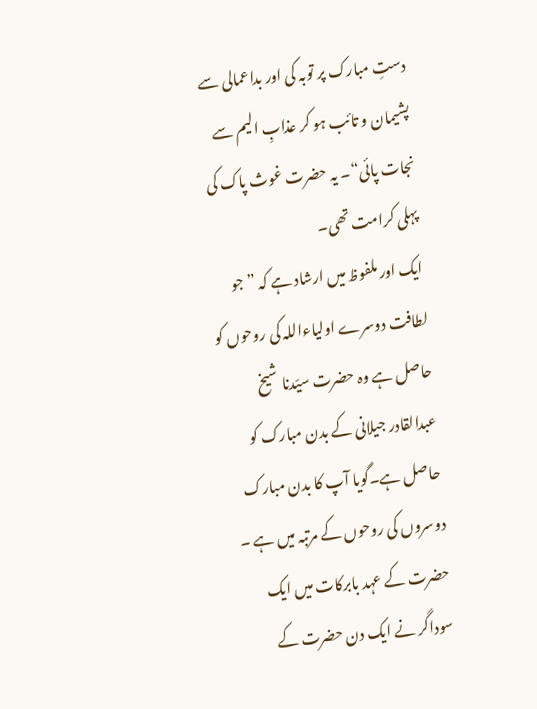دستِ مبارک پر توبہ کی اور بداعمالی سے پشیمان و تائب ہو کر عذابِ الیم سے نجات پائی“۔ یہ حضرت غوث پاک کی پہلی کرامت تھی۔
ایک اور ملفوظ میں ارشاد ہے کہ ”جو لطافت دوسرے اولیاءاللہ کی روحوں کو حاصل ہے وہ حضرت سیّدنا شیخ عبدالقادر جیلانی کے بدن مبارک کو حاصل ہے۔گویا آپ کا بدن مبارک دوسروں کی روحوں کے مرتبہ میں ہے ۔ حضرت کے عہد بابرکات میں ایک سوداگر نے ایک دن حضرت کے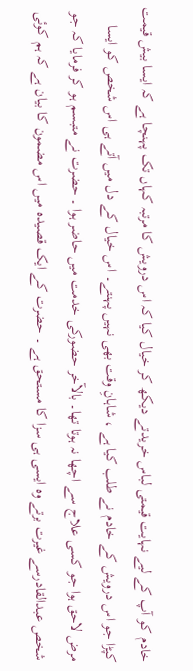خادم کو آپ کے لیے نہایت قیمتی لباس خریدتے دیکھ کر خیال کیا کہ اس درویش کا مرتبہ کہاں تک پہنچا ہے کہ ایسا بیش قیمت کپڑا جو اس درویش کے خادم نے طلب کیا ہے ، شاہانِ وقت بھی نہیں پہنتے۔ اس خیال کے دل میں آتے ہی اس شخص کو ایسا مرض لاحق ہوا جو کسی علاج سے اچھا نہ ہوتا تھا۔ بالآخر حضورکی خدمت میں حاضر ہوا ۔ حضرت نے متبسم ہو کر فرمایا کہ جو شخص عبدالقادرسے غیرت برتے وہ ایسی ہی سزا کا مستحق ہے ۔ حضرت کے ایک قصیدہ میں اس مضمون کا بیان ہے کہ ہم کوئی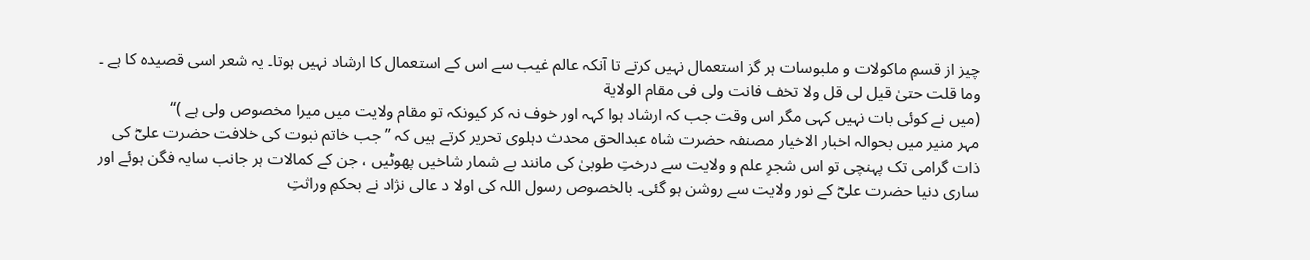چیز از قسمِ ماکولات و ملبوسات ہر گز استعمال نہیں کرتے تا آنکہ عالم غیب سے اس کے استعمال کا ارشاد نہیں ہوتا۔ یہ شعر اسی قصیدہ کا ہے ۔
وما قلت حتیٰ قیل لی قل ولا تخف فانت ولی فی مقام الولایة
(میں نے کوئی بات نہیں کہی مگر اس وقت جب کہ ارشاد ہوا کہہ اور خوف نہ کر کیونکہ تو مقام ولایت میں میرا مخصوص ولی ہے )“
مہر منیر میں بحوالہ اخبار الاخیار مصنفہ حضرت شاہ عبدالحق محدث دہلوی تحریر کرتے ہیں کہ ” جب خاتم نبوت کی خلافت حضرت علیؓ کی ذات گرامی تک پہنچی تو اس شجرِ علم و ولایت سے درختِ طوبیٰ کی مانند بے شمار شاخیں پھوٹیں ، جن کے کمالات ہر جانب سایہ فگن ہوئے اور ساری دنیا حضرت علیؓ کے نور ولایت سے روشن ہو گئی۔ بالخصوص رسول اللہ کی اولا د عالی نژاد نے بحکمِ وراثتِ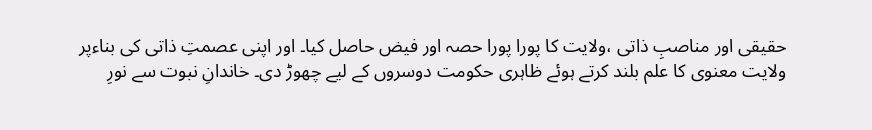حقیقی اور مناصبِ ذاتی ،ولایت کا پورا پورا حصہ اور فیض حاصل کیا۔ اور اپنی عصمتِ ذاتی کی بناءپر ولایت معنوی کا علم بلند کرتے ہوئے ظاہری حکومت دوسروں کے لیے چھوڑ دی۔ خاندانِ نبوت سے نورِ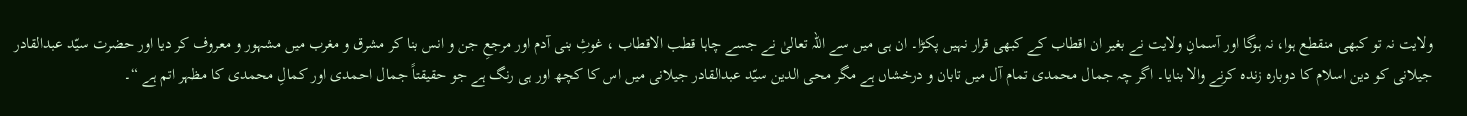ولایت نہ تو کبھی منقطع ہوا، نہ ہوگا اور آسمانِ ولایت نے بغیر ان اقطاب کے کبھی قرار نہیں پکڑا۔ ان ہی میں سے اللہ تعالیٰ نے جسے چاہا قطب الاقطاب ، غوثِ بنی آدم اور مرجعِ جن و انس بنا کر مشرق و مغرب میں مشہور و معروف کر دیا اور حضرت سیّد عبدالقادر جیلانی کو دین اسلام کا دوبارہ زندہ کرنے والا بنایا۔ اگر چہ جمال محمدی تمام آل میں تابان و درخشاں ہے مگر محی الدین سیّد عبدالقادر جیلانی میں اس کا کچھ اور ہی رنگ ہے جو حقیقتاً جمال احمدی اور کمالِ محمدی کا مظہر اتم ہے “۔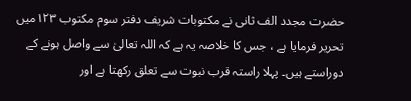حضرت مجدد الف ثانی نے مکتوبات شریف دفتر سوم مکتوب ۱۲۳میں تحریر فرمایا ہے ، جس کا خلاصہ یہ ہے کہ اللہ تعالیٰ سے واصل ہونے کے دوراستے ہیں۔ پہلا راستہ قرب نبوت سے تعلق رکھتا ہے اور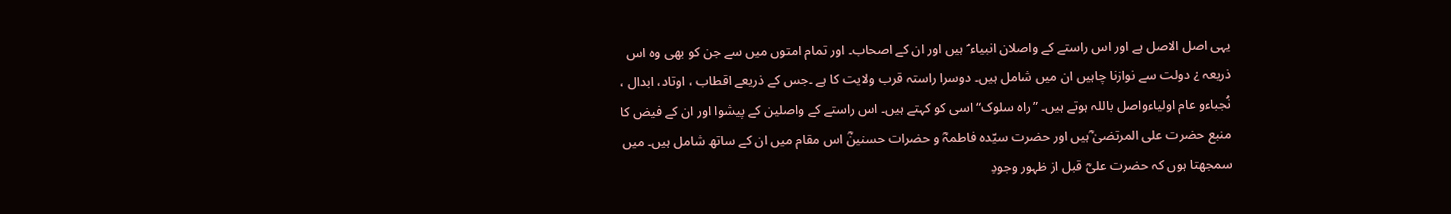یہی اصل الاصل ہے اور اس راستے کے واصلان انبیاء ؑ ہیں اور ان کے اصحاب۔ اور تمام امتوں میں سے جن کو بھی وہ اس ذریعہ ¿ دولت سے نوازنا چاہیں ان میں شامل ہیں۔ دوسرا راستہ قرب ولایت کا ہے ۔جس کے ذریعے اقطاب ، اوتاد، ابدال ، نُجباءو عام اولیاءواصل باللہ ہوتے ہیں۔ ”راہ سلوک“ اسی کو کہتے ہیں۔ اس راستے کے واصلین کے پیشوا اور ان کے فیض کا منبع حضرت علی المرتضیٰ ؓہیں اور حضرت سیّدہ فاطمہؓ و حضرات حسنینؓ اس مقام میں ان کے ساتھ شامل ہیں۔ میں سمجھتا ہوں کہ حضرت علیؓ قبل از ظہور وجودِ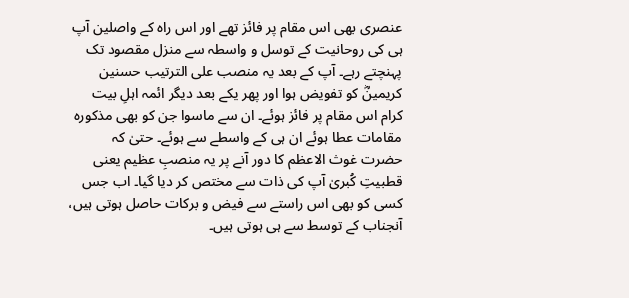عنصری بھی اس مقام پر فائز تھے اور اس راہ کے واصلین آپ ہی کی روحانیت کے توسل و واسطہ سے منزل مقصود تک پہنچتے رہے۔ آپ کے بعد یہ منصب علی الترتیب حسنین کریمینؓ کو تفویض ہوا اور پھر یکے بعد دیگر ائمہ اہلِ بیت کرام اس مقام پر فائز ہوئے۔ ان سے ماسوا جن کو بھی مذکورہ مقامات عطا ہوئے ان ہی کے واسطے سے ہوئے۔ حتیٰ کہ حضرت غوث الاعظم کا دور آنے پر یہ منصبِ عظیم یعنی قطبیتِ کُبریٰ آپ کی ذات سے مختص کر دیا گیا۔ اب جس کسی کو بھی اس راستے سے فیض و برکات حاصل ہوتی ہیں، آنجناب کے توسط سے ہی ہوتی ہیں۔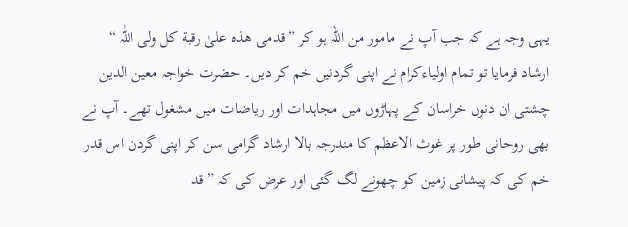یہی وجہ ہے کہ جب آپ نے مامور من اللہ ہو کر ”قدمی ھذہ علیٰ رقبة کل ولی اللّٰہ “ ارشاد فرمایا تو تمام اولیاءکرام نے اپنی گردنیں خم کر دیں۔ حضرت خواجہ معین الدین چشتی ان دنوں خراسان کے پہاڑوں میں مجاہدات اور ریاضات میں مشغول تھے۔ آپ نے بھی روحانی طور پر غوث الاعظم کا مندرجہ بالا ارشاد گرامی سن کر اپنی گردن اس قدر خم کی کہ پیشانی زمین کو چھونے لگ گئی اور عرض کی کہ ”قد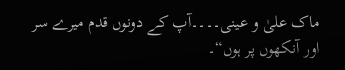ماک علیٰ و عینی۔۔۔۔آپ کے دونوں قدم میرے سر اور آنکھوں پر ہوں“۔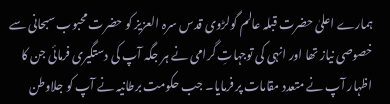ہمارے اعلیٰ حضرت قبلہ عالم گولڑوی قدس سرہ العزیز کو حضرت محبوب سبحانی سے خصوصی نیاز تھا اور انہی کی توجہاتِ گرامی نے ہر جگہ آپ کی دستگیری فرمائی جن کا اظہار آپ نے متعدد مقامات پر فرمایا۔ جب حکومت برطانیہ نے آپ کو جلاوطن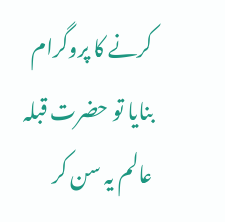کرنے کا پروگرام بنایا تو حضرت قبلہ عالم یہ سن کر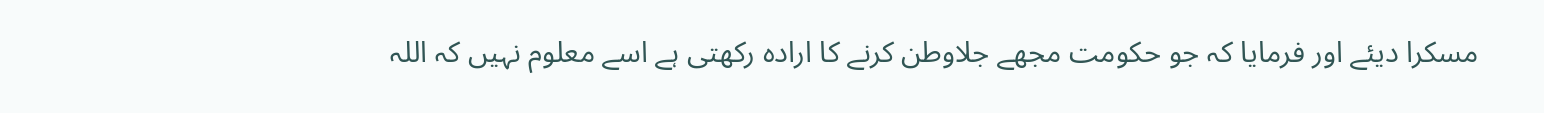مسکرا دیئے اور فرمایا کہ جو حکومت مجھے جلاوطن کرنے کا ارادہ رکھتی ہے اسے معلوم نہیں کہ اللہ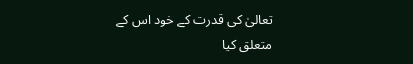تعالیٰ کی قدرت کے خود اس کے متعلق کیا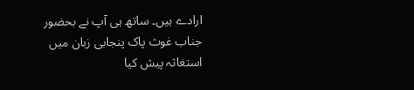ارادے ہیں۔ ساتھ ہی آپ نے بحضور جناب غوث پاک پنجابی زبان میں استغاثہ پیش کیا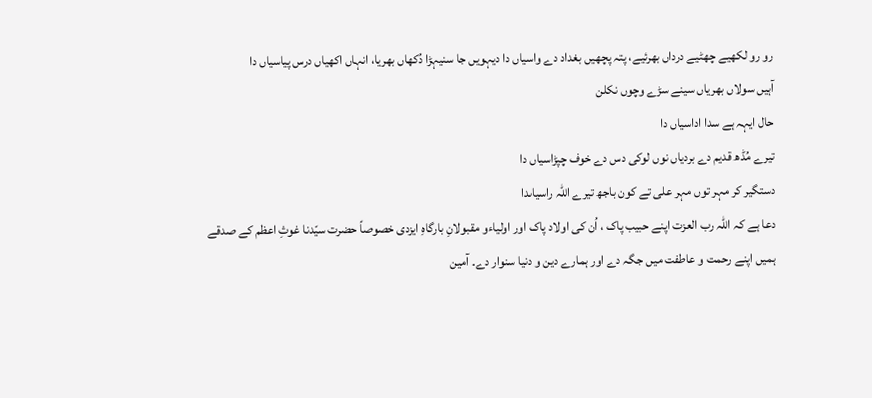رو رو لکھیے چھٹیے درداں بھرئیے، پتہ پچھیں بغداد دے واسیاں دا دیہویں جا سنیہڑا دُکھاں بھریا، انہاں اکھیاں درس پیاسیاں دا
آہیں سولاں بھریاں سینے سڑے وچوں نکلن
حال ایہہ ہے سدا اداسیاں دا
تیرے مُڈھ قدیم دے بردیاں نوں لوکی دس دے خوف چپڑاسیاں دا
دستگیر کر مہر توں مہر علی تے کون باجھ تیرے اللہ راسیاںدا
دعا ہے کہ اللہ رب العزت اپنے حبیب پاک ، اُن کی اولاد پاک اور اولیاءو مقبولانِ بارگاہِ ایزدی خصوصاً حضرت سیّدنا غوثِ اعظم کے صدقے ہمیں اپنے رحمت و عاطفت میں جگہ دے اور ہمارے دین و دنیا سنوار دے۔ آمین